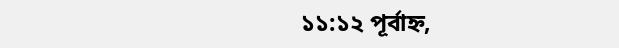১১:১২ পূর্বাহ্ন,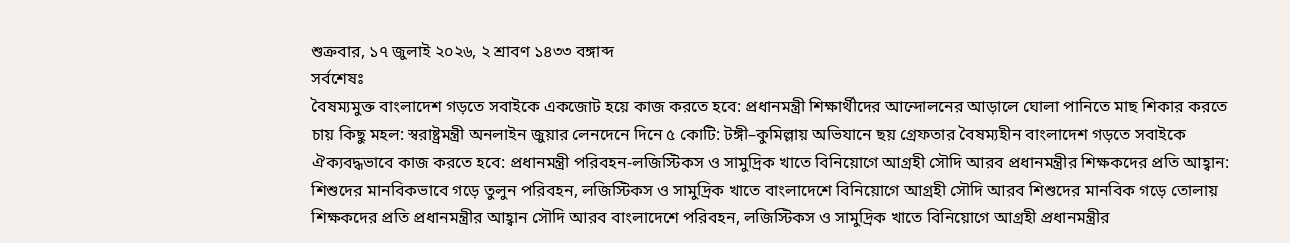শুক্রবার, ১৭ জুলাই ২০২৬, ২ শ্রাবণ ১৪৩৩ বঙ্গাব্দ
সর্বশেষঃ
বৈষম্যমুক্ত বাংলাদেশ গড়তে সবাইকে একজোট হয়ে কাজ করতে হবে: প্রধানমন্ত্রী শিক্ষার্থীদের আন্দোলনের আড়ালে ঘোলা পানিতে মাছ শিকার করতে চায় কিছু মহল: স্বরাষ্ট্রমন্ত্রী অনলাইন জুয়ার লেনদেনে দিনে ৫ কোটি: টঙ্গী–কুমিল্লায় অভিযানে ছয় গ্রেফতার বৈষম্যহীন বাংলাদেশ গড়তে সবাইকে ঐক্যবদ্ধভাবে কাজ করতে হবে: প্রধানমন্ত্রী পরিবহন-লজিস্টিকস ও সামুদ্রিক খাতে বিনিয়োগে আগ্রহী সৌদি আরব প্রধানমন্ত্রীর শিক্ষকদের প্রতি আহ্বান: শিশুদের মানবিকভাবে গড়ে তুলুন পরিবহন, লজিস্টিকস ও সামুদ্রিক খাতে বাংলাদেশে বিনিয়োগে আগ্রহী সৌদি আরব শিশুদের মানবিক গড়ে তোলায় শিক্ষকদের প্রতি প্রধানমন্ত্রীর আহ্বান সৌদি আরব বাংলাদেশে পরিবহন, লজিস্টিকস ও সামুদ্রিক খাতে বিনিয়োগে আগ্রহী প্রধানমন্ত্রীর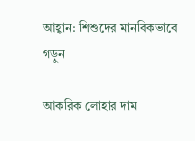আহ্বান: শিশুদের মানবিকভাবে গড়ুন

আকরিক লোহার দাম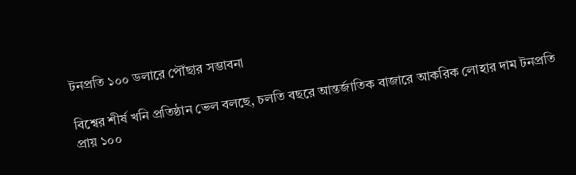টনপ্রতি ১০০ ডলারে পৌঁছার সম্ভাবনা

বিশ্বের শীর্ষ খনি প্রতিষ্ঠান ভেল বলছে, চলতি বছরে আন্তর্জাতিক বাজারে আকরিক লোহার দাম টনপ্রতি প্রায় ১০০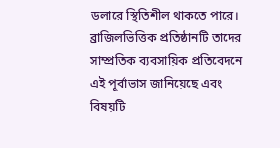ডলারে স্থিতিশীল থাকতে পারে। ব্রাজিলভিত্তিক প্রতিষ্ঠানটি তাদের সাম্প্রতিক ব্যবসায়িক প্রতিবেদনে এই পূর্বাভাস জানিয়েছে এবং বিষয়টি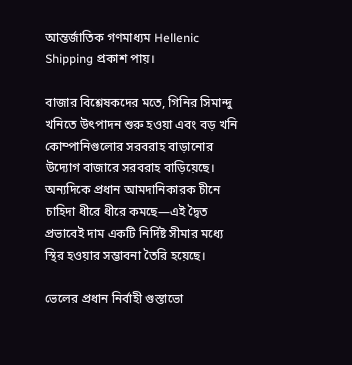আন্তর্জাতিক গণমাধ্যম Hellenic Shipping প্রকাশ পায়।

বাজার বিশ্লেষকদের মতে, গিনির সিমান্দু খনিতে উৎপাদন শুরু হওয়া এবং বড় খনি কোম্পানিগুলোর সরবরাহ বাড়ানোর উদ্যোগ বাজারে সরবরাহ বাড়িয়েছে। অন্যদিকে প্রধান আমদানিকারক চীনে চাহিদা ধীরে ধীরে কমছে—এই দ্বৈত প্রভাবেই দাম একটি নির্দিষ্ট সীমার মধ্যে স্থির হওয়ার সম্ভাবনা তৈরি হয়েছে।

ভেলের প্রধান নির্বাহী গুস্তাভো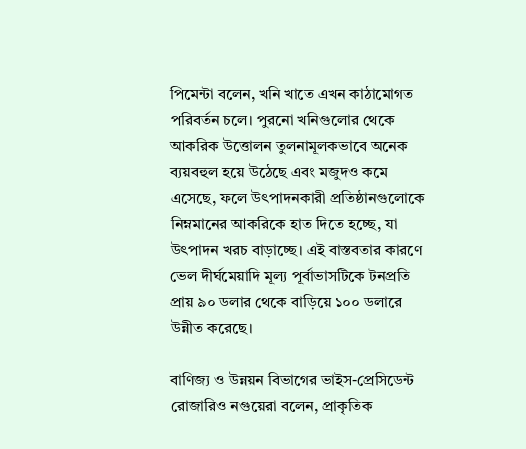পিমেন্টা বলেন, খনি খাতে এখন কাঠামোগত পরিবর্তন চলে। পুরনো খনিগুলোর থেকে আকরিক উত্তোলন তুলনামূলকভাবে অনেক ব্যয়বহুল হয়ে উঠেছে এবং মজুদও কমে এসেছে, ফলে উৎপাদনকারী প্রতিষ্ঠানগুলোকে নিম্নমানের আকরিকে হাত দিতে হচ্ছে, যা উৎপাদন খরচ বাড়াচ্ছে। এই বাস্তবতার কারণে ভেল দীর্ঘমেয়াদি মূল্য পূর্বাভাসটিকে টনপ্রতি প্রায় ৯০ ডলার থেকে বাড়িয়ে ১০০ ডলারে উন্নীত করেছে।

বাণিজ্য ও উন্নয়ন বিভাগের ভাইস-প্রেসিডেন্ট রোজারিও নগুয়েরা বলেন, প্রাকৃতিক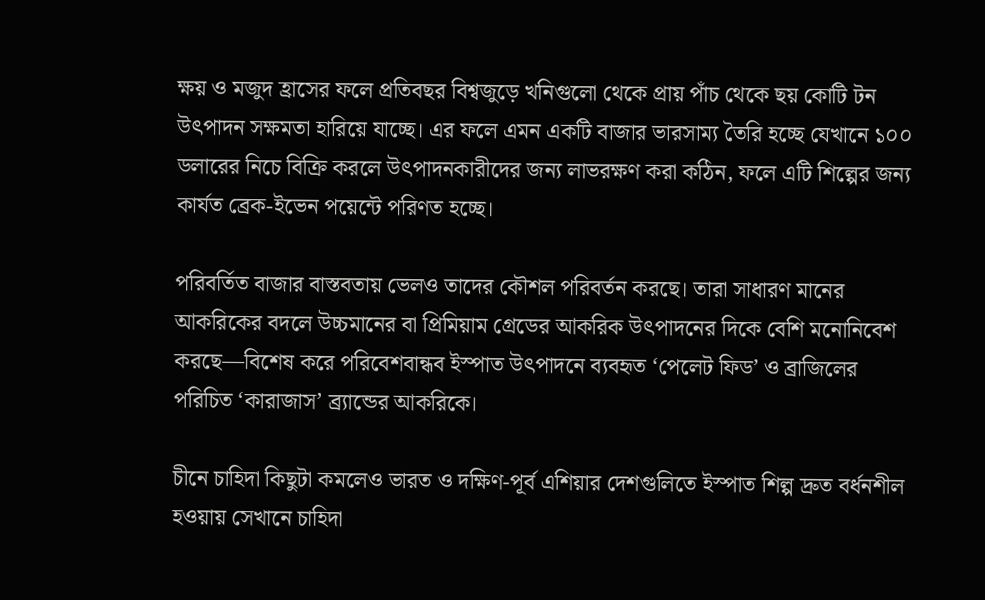ক্ষয় ও মজুদ হ্রাসের ফলে প্রতিবছর বিশ্বজুড়ে খনিগুলো থেকে প্রায় পাঁচ থেকে ছয় কোটি টন উৎপাদন সক্ষমতা হারিয়ে যাচ্ছে। এর ফলে এমন একটি বাজার ভারসাম্য তৈরি হচ্ছে যেখানে ১০০ ডলারের নিচে বিক্রি করলে উৎপাদনকারীদের জন্য লাভরক্ষণ করা কঠিন, ফলে এটি শিল্পের জন্য কার্যত ব্রেক-ইভেন পয়েন্টে পরিণত হচ্ছে।

পরিবর্তিত বাজার বাস্তবতায় ভেলও তাদের কৌশল পরিবর্তন করছে। তারা সাধারণ মানের আকরিকের বদলে উচ্চমানের বা প্রিমিয়াম গ্রেডের আকরিক উৎপাদনের দিকে বেশি মনোনিবেশ করছে—বিশেষ করে পরিবেশবান্ধব ইস্পাত উৎপাদনে ব্যবহৃত ‘পেলেট ফিড’ ও ব্রাজিলের পরিচিত ‘কারাজাস’ ব্র্যান্ডের আকরিকে।

চীনে চাহিদা কিছুটা কমলেও ভারত ও দক্ষিণ-পূর্ব এশিয়ার দেশগুলিতে ইস্পাত শিল্প দ্রুত বর্ধনশীল হওয়ায় সেখানে চাহিদা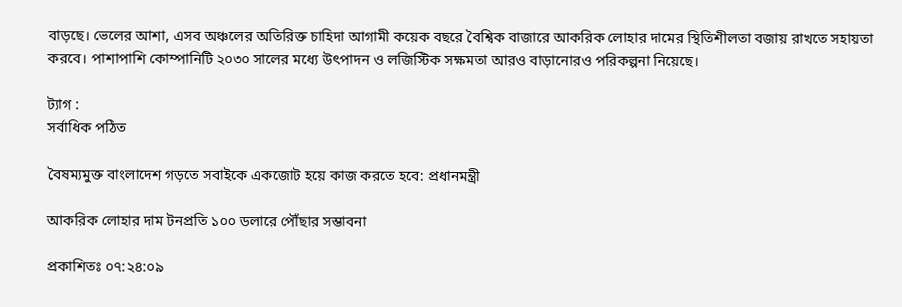বাড়ছে। ভেলের আশা, এসব অঞ্চলের অতিরিক্ত চাহিদা আগামী কয়েক বছরে বৈশ্বিক বাজারে আকরিক লোহার দামের স্থিতিশীলতা বজায় রাখতে সহায়তা করবে। পাশাপাশি কোম্পানিটি ২০৩০ সালের মধ্যে উৎপাদন ও লজিস্টিক সক্ষমতা আরও বাড়ানোরও পরিকল্পনা নিয়েছে।

ট্যাগ :
সর্বাধিক পঠিত

বৈষম্যমুক্ত বাংলাদেশ গড়তে সবাইকে একজোট হয়ে কাজ করতে হবে: প্রধানমন্ত্রী

আকরিক লোহার দাম টনপ্রতি ১০০ ডলারে পৌঁছার সম্ভাবনা

প্রকাশিতঃ ০৭:২৪:০৯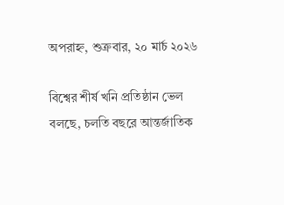অপরাহ্ন, শুক্রবার, ২০ মার্চ ২০২৬

বিশ্বের শীর্ষ খনি প্রতিষ্ঠান ভেল বলছে, চলতি বছরে আন্তর্জাতিক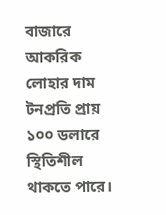বাজারে আকরিক লোহার দাম টনপ্রতি প্রায় ১০০ ডলারে স্থিতিশীল থাকতে পারে।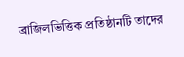ব্রাজিলভিত্তিক প্রতিষ্ঠানটি তাদের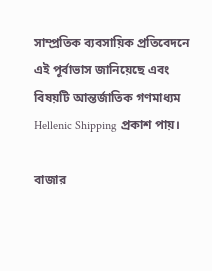সাম্প্রতিক ব্যবসায়িক প্রতিবেদনে এই পূর্বাভাস জানিয়েছে এবং বিষয়টি আন্তর্জাতিক গণমাধ্যম Hellenic Shipping প্রকাশ পায়।

বাজার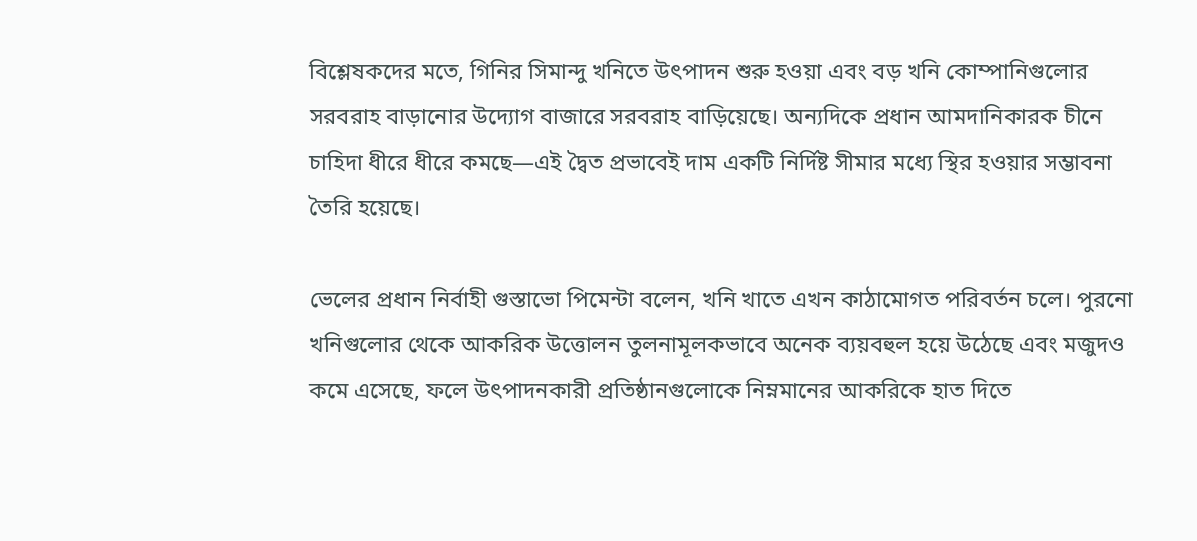বিশ্লেষকদের মতে, গিনির সিমান্দু খনিতে উৎপাদন শুরু হওয়া এবং বড় খনি কোম্পানিগুলোর সরবরাহ বাড়ানোর উদ্যোগ বাজারে সরবরাহ বাড়িয়েছে। অন্যদিকে প্রধান আমদানিকারক চীনে চাহিদা ধীরে ধীরে কমছে—এই দ্বৈত প্রভাবেই দাম একটি নির্দিষ্ট সীমার মধ্যে স্থির হওয়ার সম্ভাবনা তৈরি হয়েছে।

ভেলের প্রধান নির্বাহী গুস্তাভো পিমেন্টা বলেন, খনি খাতে এখন কাঠামোগত পরিবর্তন চলে। পুরনো খনিগুলোর থেকে আকরিক উত্তোলন তুলনামূলকভাবে অনেক ব্যয়বহুল হয়ে উঠেছে এবং মজুদও কমে এসেছে, ফলে উৎপাদনকারী প্রতিষ্ঠানগুলোকে নিম্নমানের আকরিকে হাত দিতে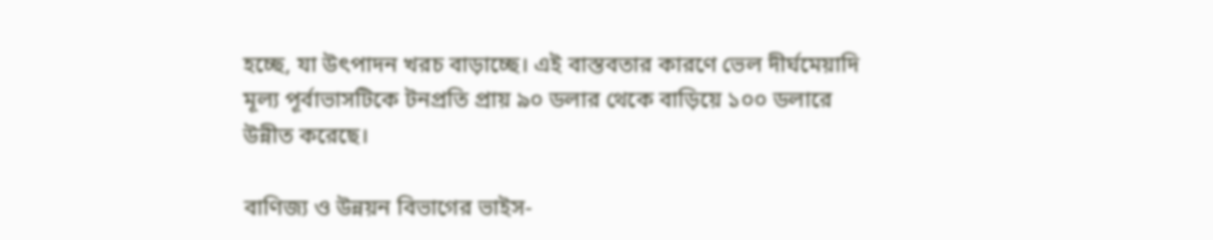হচ্ছে, যা উৎপাদন খরচ বাড়াচ্ছে। এই বাস্তবতার কারণে ভেল দীর্ঘমেয়াদি মূল্য পূর্বাভাসটিকে টনপ্রতি প্রায় ৯০ ডলার থেকে বাড়িয়ে ১০০ ডলারে উন্নীত করেছে।

বাণিজ্য ও উন্নয়ন বিভাগের ভাইস-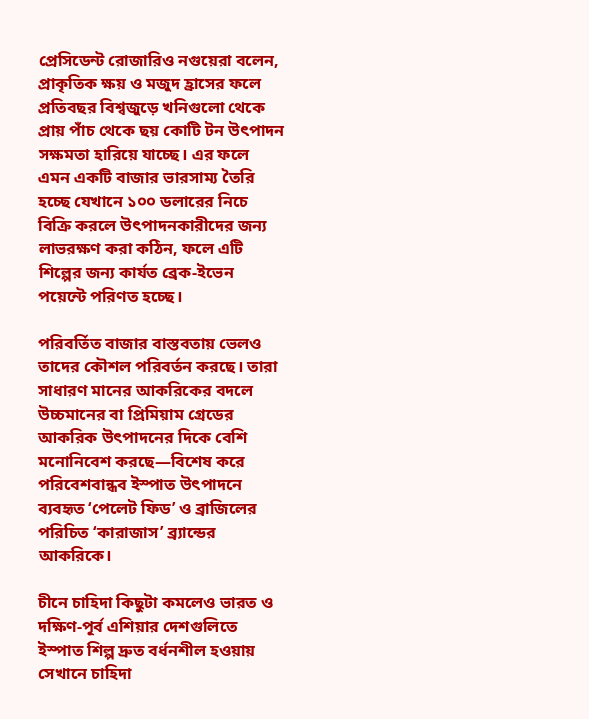প্রেসিডেন্ট রোজারিও নগুয়েরা বলেন, প্রাকৃতিক ক্ষয় ও মজুদ হ্রাসের ফলে প্রতিবছর বিশ্বজুড়ে খনিগুলো থেকে প্রায় পাঁচ থেকে ছয় কোটি টন উৎপাদন সক্ষমতা হারিয়ে যাচ্ছে। এর ফলে এমন একটি বাজার ভারসাম্য তৈরি হচ্ছে যেখানে ১০০ ডলারের নিচে বিক্রি করলে উৎপাদনকারীদের জন্য লাভরক্ষণ করা কঠিন, ফলে এটি শিল্পের জন্য কার্যত ব্রেক-ইভেন পয়েন্টে পরিণত হচ্ছে।

পরিবর্তিত বাজার বাস্তবতায় ভেলও তাদের কৌশল পরিবর্তন করছে। তারা সাধারণ মানের আকরিকের বদলে উচ্চমানের বা প্রিমিয়াম গ্রেডের আকরিক উৎপাদনের দিকে বেশি মনোনিবেশ করছে—বিশেষ করে পরিবেশবান্ধব ইস্পাত উৎপাদনে ব্যবহৃত ‘পেলেট ফিড’ ও ব্রাজিলের পরিচিত ‘কারাজাস’ ব্র্যান্ডের আকরিকে।

চীনে চাহিদা কিছুটা কমলেও ভারত ও দক্ষিণ-পূর্ব এশিয়ার দেশগুলিতে ইস্পাত শিল্প দ্রুত বর্ধনশীল হওয়ায় সেখানে চাহিদা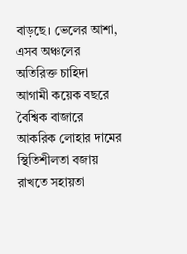বাড়ছে। ভেলের আশা, এসব অঞ্চলের অতিরিক্ত চাহিদা আগামী কয়েক বছরে বৈশ্বিক বাজারে আকরিক লোহার দামের স্থিতিশীলতা বজায় রাখতে সহায়তা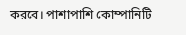করবে। পাশাপাশি কোম্পানিটি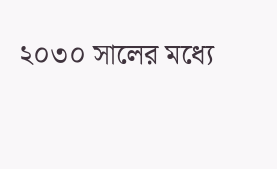২০৩০ সালের মধ্যে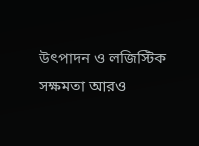উৎপাদন ও লজিস্টিক সক্ষমতা আরও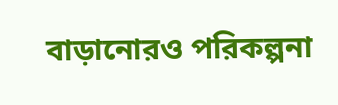বাড়ানোরও পরিকল্পনা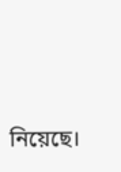নিয়েছে।